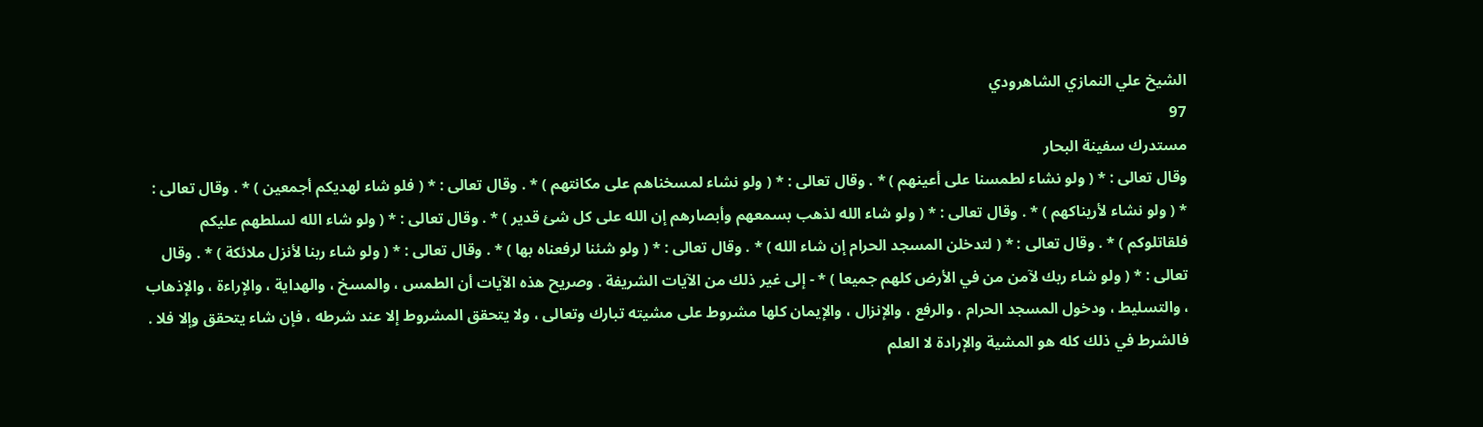الشيخ علي النمازي الشاهرودي
97
مستدرك سفينة البحار
وقال تعالى : * ( ولو نشاء لطمسنا على أعينهم ) * . وقال تعالى : * ( ولو نشاء لمسخناهم على مكانتهم ) * . وقال تعالى : * ( فلو شاء لهديكم أجمعين ) * . وقال تعالى : * ( ولو نشاء لأريناكهم ) * . وقال تعالى : * ( ولو شاء الله لذهب بسمعهم وأبصارهم إن الله على كل شئ قدير ) * . وقال تعالى : * ( ولو شاء الله لسلطهم عليكم فلقاتلوكم ) * . وقال تعالى : * ( لتدخلن المسجد الحرام إن شاء الله ) * . وقال تعالى : * ( ولو شئنا لرفعناه بها ) * . وقال تعالى : * ( ولو شاء ربنا لأنزل ملائكة ) * . وقال تعالى : * ( ولو شاء ربك لآمن من في الأرض كلهم جميعا ) * - إلى غير ذلك من الآيات الشريفة . وصريح هذه الآيات أن الطمس ، والمسخ ، والهداية ، والإراءة ، والإذهاب ، والتسليط ، ودخول المسجد الحرام ، والرفع ، والإنزال ، والإيمان كلها مشروط على مشيته تبارك وتعالى ، ولا يتحقق المشروط إلا عند شرطه ، فإن شاء يتحقق وإلا فلا . فالشرط في ذلك كله هو المشية والإرادة لا العلم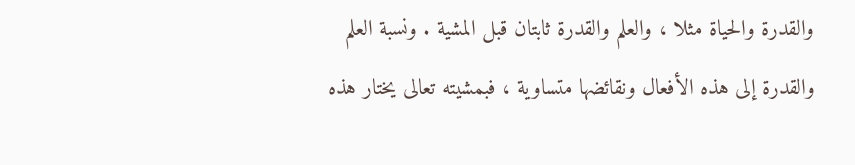والقدرة والحياة مثلا ، والعلم والقدرة ثابتان قبل المشية . ونسبة العلم والقدرة إلى هذه الأفعال ونقائضها متساوية ، فبمشيته تعالى يختار هذه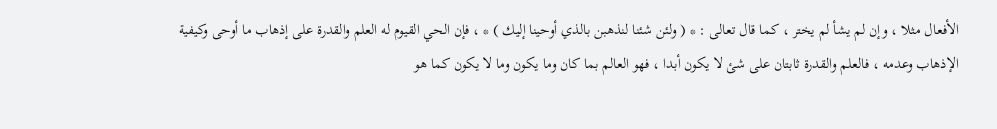الأفعال مثلا ، وإن لم يشأ لم يختر ، كما قال تعالى : * ( ولئن شئنا لنذهبن بالذي أوحينا إليك ) * ، فإن الحي القيوم له العلم والقدرة على إذهاب ما أوحى وكيفية الإذهاب وعدمه ، فالعلم والقدرة ثابتان على شئ لا يكون أبدا ، فهو العالم بما كان وما يكون وما لا يكون كما هو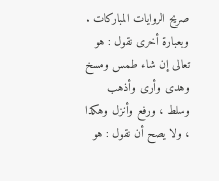صريح الروايات المباركات . وبعبارة أخرى نقول : هو تعالى إن شاء طمس ومسخ وهدى وأرى وأذهب وسلط ، ورفع وأنزل وهكذا ، ولا يصح أن نقول : هو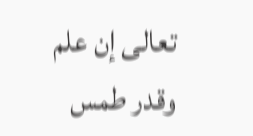تعالى إن علم وقدر طمس